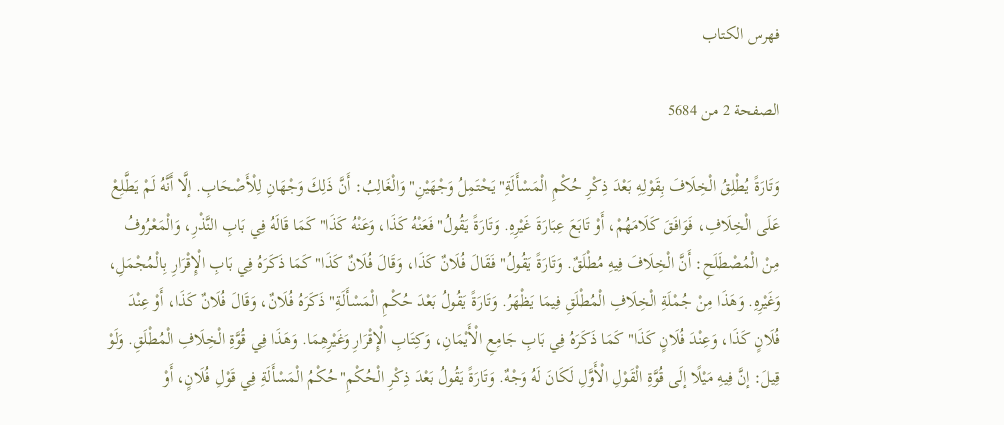فهرس الكتاب

الصفحة 2 من 5684

وَتَارَةً يُطْلِقُ الْخِلَافَ بِقَوْلِهِ بَعْدَ ذِكْرِ حُكْمِ الْمَسْأَلَةِ"يَحْتَمِلُ وَجْهَيْنِ"وَالْغَالِبُ: أَنَّ ذَلِكَ وَجْهَانِ لِلْأَصْحَابِ. إلَّا أَنَّهُ لَمْ يَطَّلِعْ عَلَى الْخِلَافِ، فَوَافَقَ كَلَامَهُمْ، أَوْ تَابَعَ عِبَارَةَ غَيْرِهِ. وَتَارَةً يَقُولُ"فَعَنْهُ كَذَا، وَعَنْهُ كَذَا"كَمَا قَالَهُ فِي بَابِ النَّذْرِ، وَالْمَعْرُوفُ مِنْ الْمُصْطَلَحِ: أَنَّ الْخِلَافَ فِيهِ مُطْلَقٌ. وَتَارَةً يَقُولُ"فَقَالَ فُلَانٌ كَذَا، وَقَالَ فُلَانٌ كَذَا"كَمَا ذَكَرَهُ فِي بَابِ الْإِقْرَارِ بِالْمُجْمَلِ، وَغَيْرِهِ. وَهَذَا مِنْ جُمْلَةِ الْخِلَافِ الْمُطْلَقِ فِيمَا يَظْهَرُ. وَتَارَةً يَقُولُ بَعْدَ حُكْمِ الْمَسْأَلَةِ"ذَكَرَهُ فُلَانٌ، وَقَالَ فُلَانٌ كَذَا، أَوْ عِنْدَ فُلَانٍ كَذَا، وَعِنْدَ فُلَانٍ كَذَا"كَمَا ذَكَرَهُ فِي بَابِ جَامِعِ الْأَيْمَانِ، وَكِتَابِ الْإِقْرَارِ وَغَيْرِهِمَا. وَهَذَا فِي قُوَّةِ الْخِلَافِ الْمُطْلَقِ. وَلَوْ قِيلَ: إنَّ فِيهِ مَيْلًا إلَى قُوَّةِ الْقَوْلِ الْأَوَّلِ لَكَانَ لَهُ وَجْهٌ. وَتَارَةً يَقُولُ بَعْدَ ذِكْرِ الْحُكْمِ"حُكْمُ الْمَسْأَلَةِ فِي قَوْلِ فُلَانٍ، أَوْ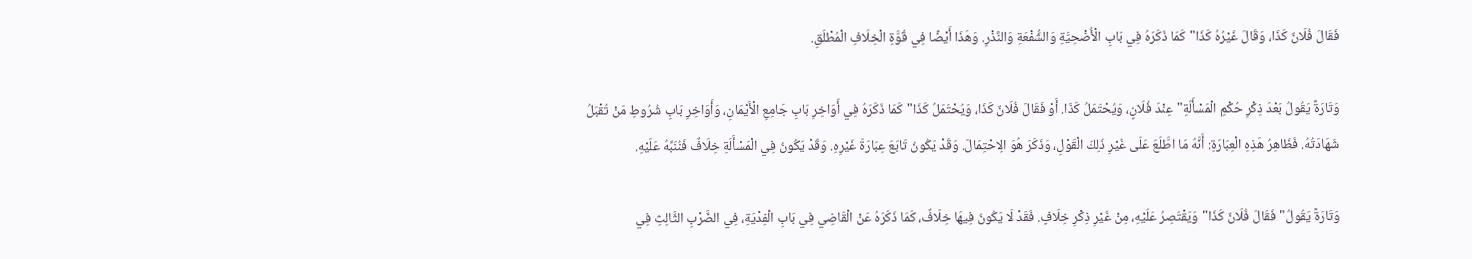فَقَالَ فُلَانٌ كَذَا، وَقَالَ غَيْرُهُ كَذَا"كَمَا ذَكَرَهُ فِي بَابِ الْأُضْحِيَّةِ وَالشُّفْعَةِ وَالنَّذْرِ. وَهَذَا أَيْضًا فِي قُوَّةِ الْخِلَافِ الْمُطْلَقِ.

وَتَارَةً يَقُولُ بَعْدَ ذِكْرِ حُكْمِ الْمَسْأَلَةِ"عِنْدَ فُلَانٍ، وَيُحْتَمَلُ كَذَا. أَوْ فَقَالَ فُلَانٌ كَذَا، وَيُحْتَمَلُ كَذَا"كَمَا ذَكَرَهُ فِي أَوَاخِرِ بَابِ جَامِعِ الْأَيْمَانِ، وَأَوَاخِرِ بَابِ شُرُوطِ مَنْ تُقْبَلُ شَهَادَتُهُ. فَظَاهِرُ هَذِهِ الْعِبَارَةِ: أَنَّهُ مَا اطَّلَعَ عَلَى غَيْرِ ذَلِكَ الْقَوْلِ، وَذَكَرَ هُوَ الِاحْتِمَالَ. وَقَدْ يَكُونُ تَابَعَ عِبَارَةَ غَيْرِهِ. وَقَدْ يَكُونُ فِي الْمَسْأَلَةِ خِلَافٌ فَنُنَبِّهُ عَلَيْهِ.

وَتَارَةً يَقُولُ"فَقَالَ فُلَانٌ كَذَا"وَيَقْتَصِرُ عَلَيْهِ، مِنْ غَيْرِ ذِكْرِ خِلَافٍ. فَقَدْ لَا يَكُونُ فِيهَا خِلَافٌ، كَمَا ذَكَرَهُ عَنْ الْقَاضِي فِي بَابِ الْفِدْيَةِ، فِي الضَّرْبِ الثَّالِثِ فِي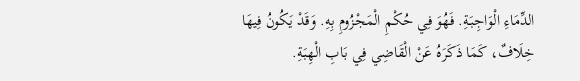الدِّمَاءِ الْوَاجِبَةِ. فَهُوَ فِي حُكْمِ الْمَجْزُومِ بِهِ. وَقَدْ يَكُونُ فِيهَا خِلَافٌ، كَمَا ذَكَرَهُ عَنْ الْقَاضِي فِي بَابِ الْهِبَةِ.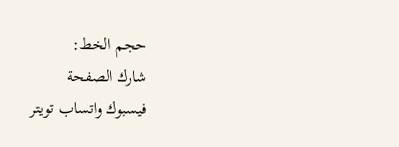حجم الخط:
شارك الصفحة
فيسبوك واتساب تويتر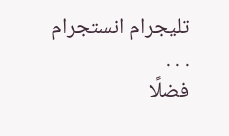تليجرام انستجرام
. . .
فضلًا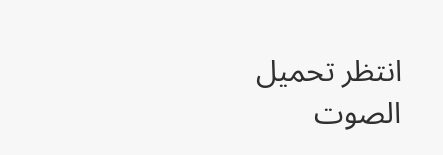انتظر تحميل الصوت